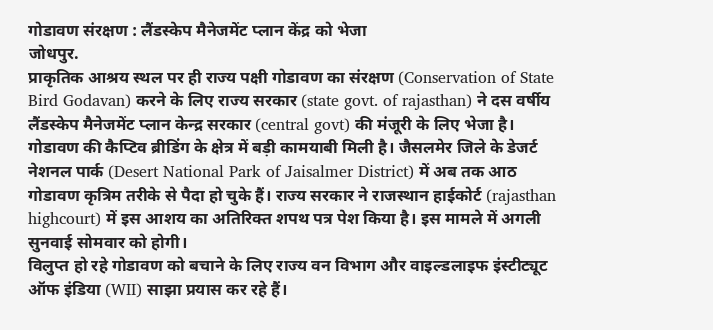गोडावण संरक्षण : लैंडस्केप मैनेजमेंट प्लान केंद्र को भेजा
जोधपुर.
प्राकृतिक आश्रय स्थल पर ही राज्य पक्षी गोडावण का संरक्षण (Conservation of State Bird Godavan) करने के लिए राज्य सरकार (state govt. of rajasthan) ने दस वर्षीय लैंडस्केप मैनेजमेंट प्लान केन्द्र सरकार (central govt) की मंजूरी के लिए भेजा है।
गोडावण की कैप्टिव ब्रीडिंग के क्षेत्र में बड़ी कामयाबी मिली है। जैसलमेर जिले के डेजर्ट नेशनल पार्क (Desert National Park of Jaisalmer District) में अब तक आठ गोडावण कृत्रिम तरीके से पैदा हो चुके हैं। राज्य सरकार ने राजस्थान हाईकोर्ट (rajasthan highcourt) में इस आशय का अतिरिक्त शपथ पत्र पेश किया है। इस मामले में अगली सुनवाई सोमवार को होगी।
विलुप्त हो रहे गोडावण को बचाने के लिए राज्य वन विभाग और वाइल्डलाइफ इंस्टीट्यूट ऑफ इंडिया (WII) साझा प्रयास कर रहे हैं।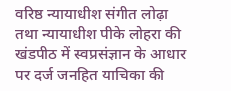वरिष्ठ न्यायाधीश संगीत लोढ़ा तथा न्यायाधीश पीके लोहरा की खंडपीठ में स्वप्रसंज्ञान के आधार पर दर्ज जनहित याचिका की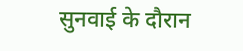सुनवाई के दौरान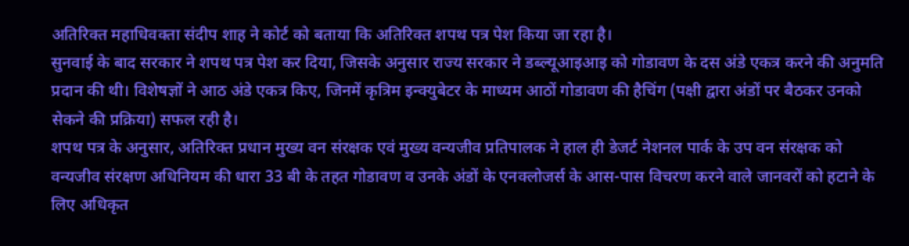अतिरिक्त महाधिवक्ता संदीप शाह ने कोर्ट को बताया कि अतिरिक्त शपथ पत्र पेश किया जा रहा है।
सुनवाई के बाद सरकार ने शपथ पत्र पेश कर दिया, जिसके अनुसार राज्य सरकार ने डब्ल्यूआइआइ को गोडावण के दस अंडे एकत्र करने की अनुमति प्रदान की थी। विशेषज्ञों ने आठ अंडे एकत्र किए, जिनमें कृत्रिम इन्क्युबेटर के माध्यम आठों गोडावण की हैचिंग (पक्षी द्वारा अंडों पर बैठकर उनको सेकने की प्रक्रिया) सफल रही है।
शपथ पत्र के अनुसार, अतिरिक्त प्रधान मुख्य वन संरक्षक एवं मुख्य वन्यजीव प्रतिपालक ने हाल ही डेजर्ट नेशनल पार्क के उप वन संरक्षक को वन्यजीव संरक्षण अधिनियम की धारा 33 बी के तहत गोडावण व उनके अंडों के एनक्लोजर्स के आस-पास विचरण करने वाले जानवरों को हटाने के लिए अधिकृत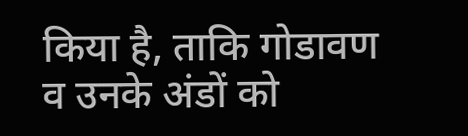किया है, ताकि गोडावण व उनके अंडों को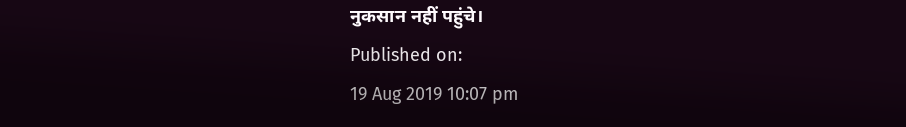नुकसान नहीं पहुंचे।
Published on:
19 Aug 2019 10:07 pm